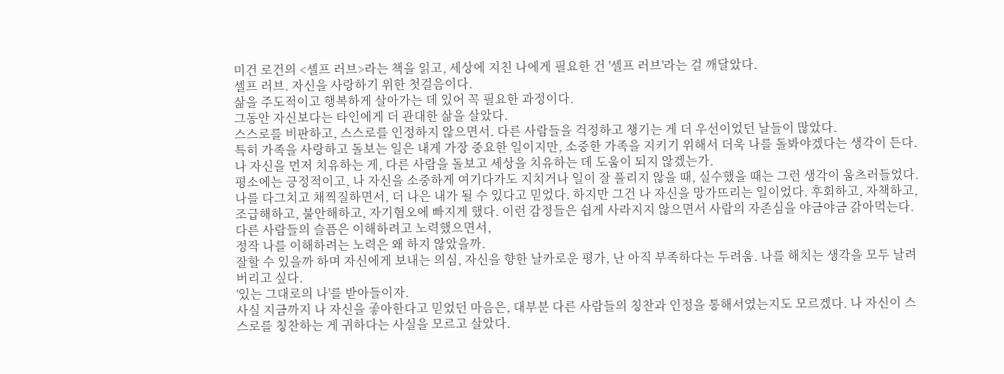미건 로건의 <셀프 러브>라는 책을 읽고, 세상에 지친 나에게 필요한 건 '셀프 러브'라는 걸 깨달았다.
셀프 러브. 자신을 사랑하기 위한 첫걸음이다.
삶을 주도적이고 행복하게 살아가는 데 있어 꼭 필요한 과정이다.
그동안 자신보다는 타인에게 더 관대한 삶을 살았다.
스스로를 비판하고, 스스로를 인정하지 않으면서. 다른 사람들을 걱정하고 챙기는 게 더 우선이었던 날들이 많았다.
특히 가족을 사랑하고 돌보는 일은 내게 가장 중요한 일이지만, 소중한 가족을 지키기 위해서 더욱 나를 돌봐야겠다는 생각이 든다. 나 자신을 먼저 치유하는 게, 다른 사람을 돌보고 세상을 치유하는 데 도움이 되지 않겠는가.
평소에는 긍정적이고, 나 자신을 소중하게 여기다가도 지치거나 일이 잘 풀리지 않을 때, 실수했을 때는 그런 생각이 움츠러들었다. 나를 다그치고 채찍질하면서, 더 나은 내가 될 수 있다고 믿었다. 하지만 그건 나 자신을 망가뜨리는 일이었다. 후회하고, 자책하고, 조급해하고, 불안해하고, 자기혐오에 빠지게 했다. 이런 감정들은 쉽게 사라지지 않으면서 사람의 자존심을 야금야금 갉아먹는다.
다른 사람들의 슬픔은 이해하려고 노력했으면서,
정작 나를 이해하려는 노력은 왜 하지 않았을까.
잘할 수 있을까 하며 자신에게 보내는 의심, 자신을 향한 날카로운 평가, 난 아직 부족하다는 두려움. 나를 해치는 생각을 모두 날려버리고 싶다.
'있는 그대로의 나'를 받아들이자.
사실 지금까지 나 자신을 좋아한다고 믿었던 마음은, 대부분 다른 사람들의 칭찬과 인정을 통해서였는지도 모르겠다. 나 자신이 스스로를 칭찬하는 게 귀하다는 사실을 모르고 살았다.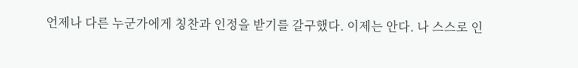언제나 다른 누군가에게 칭찬과 인정을 받기를 갈구했다. 이제는 안다. 나 스스로 인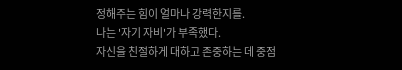정해주는 힘이 얼마나 강력한지를.
나는 '자기 자비'가 부족했다.
자신을 친절하게 대하고 존중하는 데 중점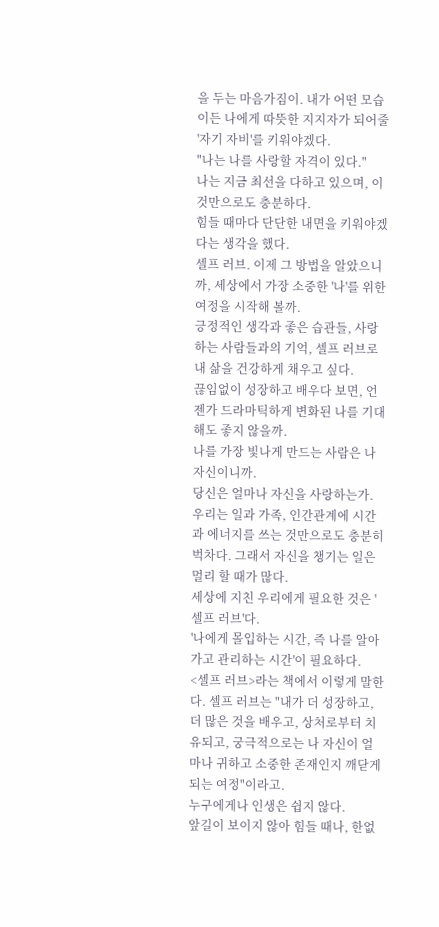을 두는 마음가짐이. 내가 어떤 모습이든 나에게 따뜻한 지지자가 되어줄 '자기 자비'를 키워야겠다.
"나는 나를 사랑할 자격이 있다."
나는 지금 최선을 다하고 있으며, 이것만으로도 충분하다.
힘들 때마다 단단한 내면을 키워야겠다는 생각을 했다.
셀프 러브. 이제 그 방법을 알았으니까, 세상에서 가장 소중한 '나'를 위한 여정을 시작해 볼까.
긍정적인 생각과 좋은 습관들, 사랑하는 사람들과의 기억, 셀프 러브로 내 삶을 건강하게 채우고 싶다.
끊임없이 성장하고 배우다 보면, 언젠가 드라마틱하게 변화된 나를 기대해도 좋지 않을까.
나를 가장 빛나게 만드는 사람은 나 자신이니까.
당신은 얼마나 자신을 사랑하는가.
우리는 일과 가족, 인간관계에 시간과 에너지를 쓰는 것만으로도 충분히 벅차다. 그래서 자신을 챙기는 일은 멀리 할 때가 많다.
세상에 지친 우리에게 필요한 것은 '셀프 러브'다.
'나에게 몰입하는 시간, 즉 나를 알아가고 관리하는 시간'이 필요하다.
<셀프 러브>라는 책에서 이렇게 말한다. 셀프 러브는 "내가 더 성장하고, 더 많은 것을 배우고, 상처로부터 치유되고, 궁극적으로는 나 자신이 얼마나 귀하고 소중한 존재인지 깨닫게 되는 여정"이라고.
누구에게나 인생은 쉽지 않다.
앞길이 보이지 않아 힘들 때나, 한없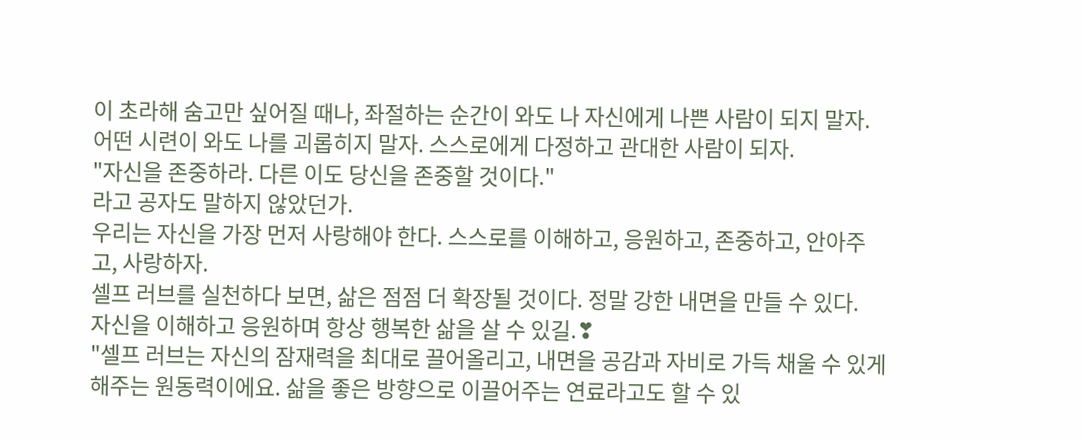이 초라해 숨고만 싶어질 때나, 좌절하는 순간이 와도 나 자신에게 나쁜 사람이 되지 말자. 어떤 시련이 와도 나를 괴롭히지 말자. 스스로에게 다정하고 관대한 사람이 되자.
"자신을 존중하라. 다른 이도 당신을 존중할 것이다."
라고 공자도 말하지 않았던가.
우리는 자신을 가장 먼저 사랑해야 한다. 스스로를 이해하고, 응원하고, 존중하고, 안아주고, 사랑하자.
셀프 러브를 실천하다 보면, 삶은 점점 더 확장될 것이다. 정말 강한 내면을 만들 수 있다.
자신을 이해하고 응원하며 항상 행복한 삶을 살 수 있길.❣
"셀프 러브는 자신의 잠재력을 최대로 끌어올리고, 내면을 공감과 자비로 가득 채울 수 있게 해주는 원동력이에요. 삶을 좋은 방향으로 이끌어주는 연료라고도 할 수 있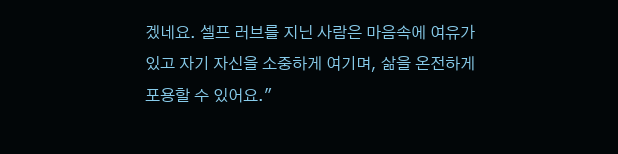겠네요. 셀프 러브를 지닌 사람은 마음속에 여유가 있고 자기 자신을 소중하게 여기며, 삶을 온전하게 포용할 수 있어요."